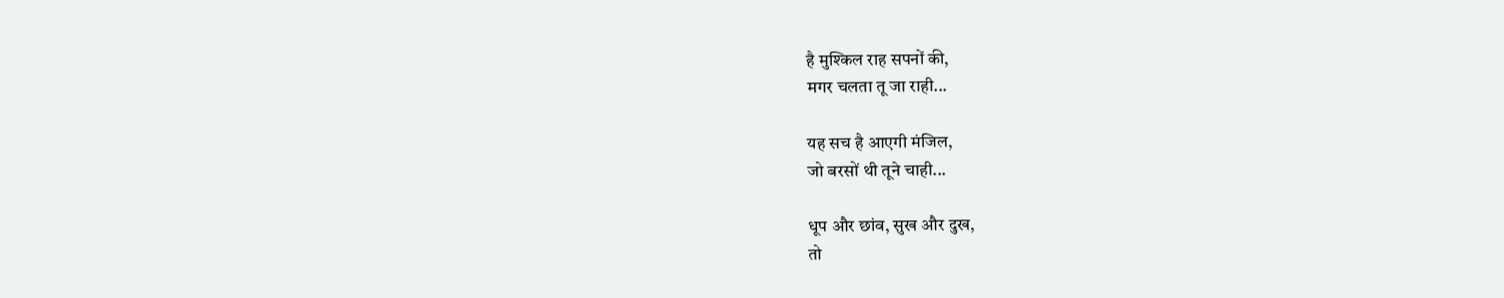है मुश्किल राह सपनों की,
मगर चलता तू जा राही...

यह सच है आएगी मंजिल,
जो बरसों थी तूने चाही...

धूप और छांव, सुख और दुख,
तो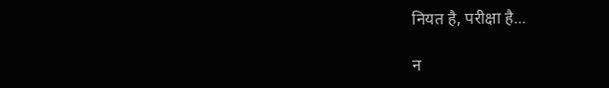नियत है, परीक्षा है...

न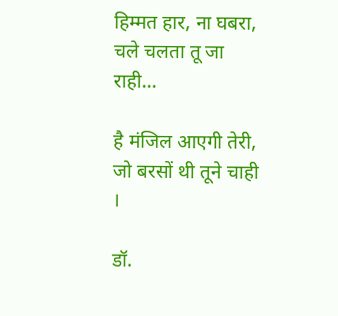हिम्मत हार, ना घबरा,
चले चलता तू जा राही...

है मंजिल आएगी तेरी,
जो बरसों थी तूने चाही ।

डॉ.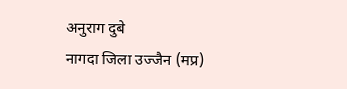अनुराग दुबे
नागदा जिला उज्जैन (मप्र)